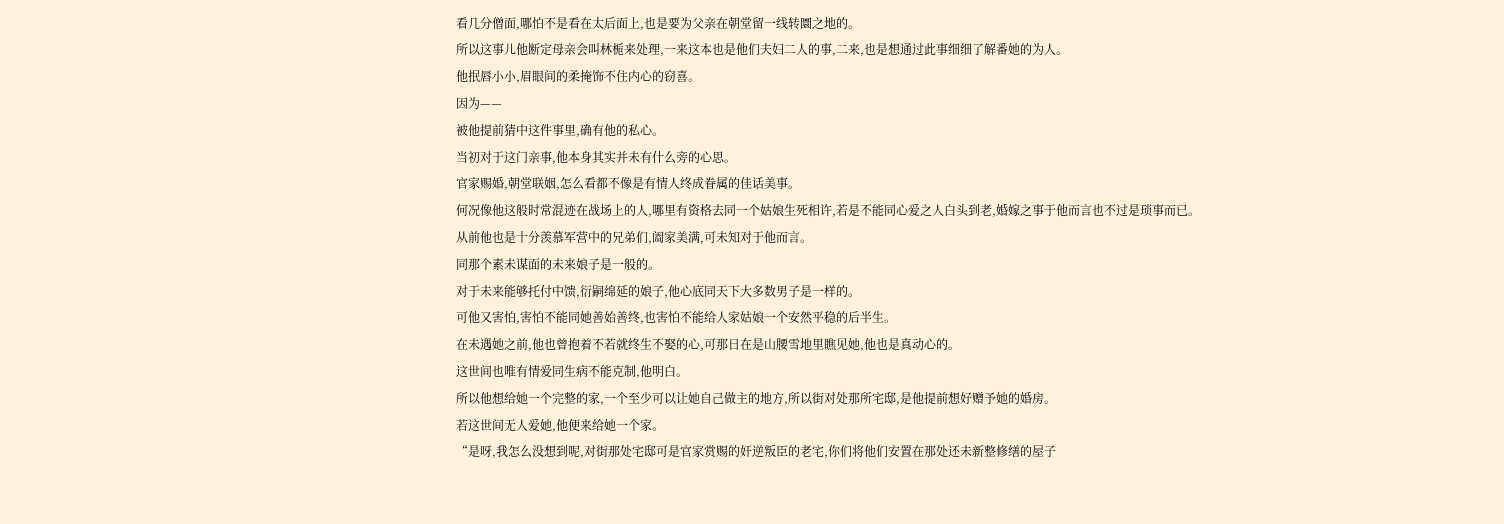看几分僧面,哪怕不是看在太后面上,也是要为父亲在朝堂留一线转圜之地的。
所以这事儿他断定母亲会叫林栀来处理,一来这本也是他们夫妇二人的事,二来,也是想通过此事细细了解番她的为人。
他抿唇小小,眉眼间的柔掩饰不住内心的窃喜。
因为——
被他提前猜中这件事里,确有他的私心。
当初对于这门亲事,他本身其实并未有什么旁的心思。
官家赐婚,朝堂联姻,怎么看都不像是有情人终成眷属的佳话美事。
何况像他这般时常混迹在战场上的人,哪里有资格去同一个姑娘生死相许,若是不能同心爱之人白头到老,婚嫁之事于他而言也不过是琐事而已。
从前他也是十分羡慕军营中的兄弟们,阖家美满,可未知对于他而言。
同那个素未谋面的未来娘子是一般的。
对于未来能够托付中馈,衍嗣绵延的娘子,他心底同天下大多数男子是一样的。
可他又害怕,害怕不能同她善始善终,也害怕不能给人家姑娘一个安然平稳的后半生。
在未遇她之前,他也曾抱着不若就终生不娶的心,可那日在是山腰雪地里瞧见她,他也是真动心的。
这世间也唯有情爱同生病不能克制,他明白。
所以他想给她一个完整的家,一个至少可以让她自己做主的地方,所以街对处那所宅邸,是他提前想好赠予她的婚房。
若这世间无人爱她,他便来给她一个家。
“是呀,我怎么没想到呢,对街那处宅邸可是官家赏赐的奸逆叛臣的老宅,你们将他们安置在那处还未新整修缮的屋子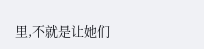里,不就是让她们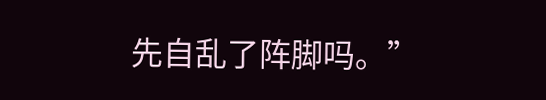先自乱了阵脚吗。”